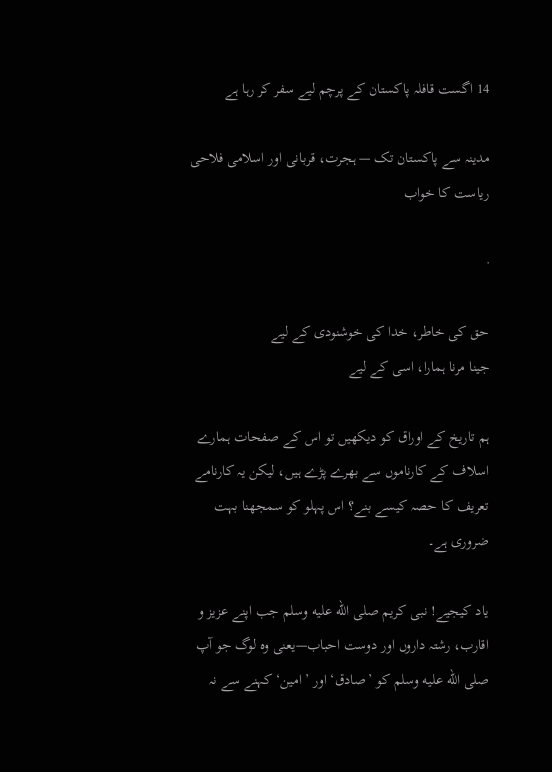14 اگست قافلہ پاکستان کے پرچم لیے سفر کر رہا ہے

مدینہ سے پاکستان تک — ہجرت، قربانی اور اسلامی فلاحی ریاست کا خواب

·

حق کی خاطر، خدا کی خوشنودی کے لیے
جینا مرنا ہمارا، اسی کے لیے

ہم تاریخ کے اوراق کو دیکھیں تو اس کے صفحات ہمارے اسلاف کے کارناموں سے بھرے پڑے ہیں، لیکن یہ کارنامے تعریف کا حصہ کیسے بنے؟ اس پہلو کو سمجھنا بہت ضروری ہے۔

یاد کیجیے! نبی کریم صلى الله عليه وسلم جب اپنے عزیز و اقارب، رشتہ داروں اور دوست احباب—یعنی وہ لوگ جو آپ صلى الله عليه وسلم کو ’صادق‘ اور ’امین‘ کہنے سے نہ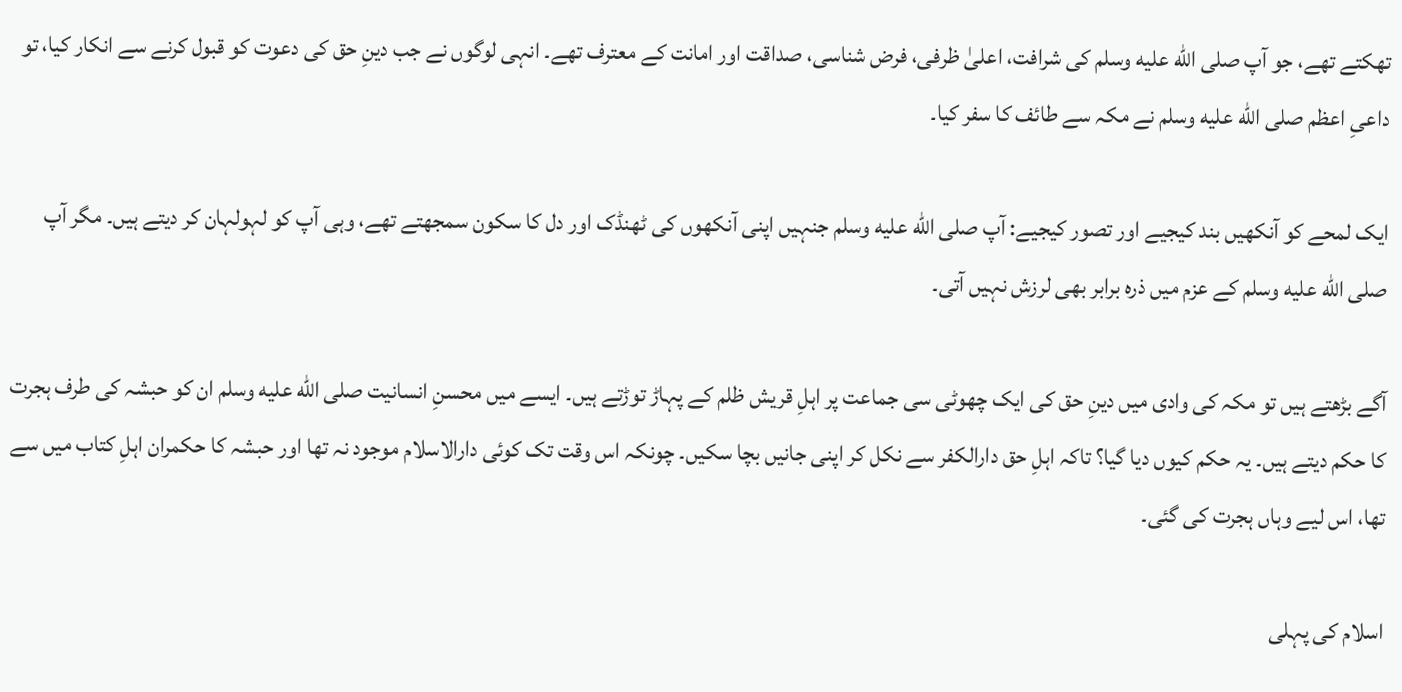تھکتے تھے، جو آپ صلى الله عليه وسلم کی شرافت، اعلیٰ ظرفی، فرض شناسی، صداقت اور امانت کے معترف تھے۔ انہی لوگوں نے جب دینِ حق کی دعوت کو قبول کرنے سے انکار کیا، تو داعیِ اعظم صلى الله عليه وسلم نے مکہ سے طائف کا سفر کیا۔

ایک لمحے کو آنکھیں بند کیجیے اور تصور کیجیے: آپ صلى الله عليه وسلم جنہیں اپنی آنکھوں کی ٹھنڈک اور دل کا سکون سمجھتے تھے، وہی آپ کو لہولہان کر دیتے ہیں۔ مگر آپ صلى الله عليه وسلم کے عزم میں ذرہ برابر بھی لرزش نہیں آتی۔

آگے بڑھتے ہیں تو مکہ کی وادی میں دینِ حق کی ایک چھوٹی سی جماعت پر اہلِ قریش ظلم کے پہاڑ توڑتے ہیں۔ ایسے میں محسنِ انسانیت صلى الله عليه وسلم ان کو حبشہ کی طرف ہجرت کا حکم دیتے ہیں۔ یہ حکم کیوں دیا گیا؟ تاکہ اہلِ حق دارالکفر سے نکل کر اپنی جانیں بچا سکیں۔ چونکہ اس وقت تک کوئی دارالاسلام موجود نہ تھا اور حبشہ کا حکمران اہلِ کتاب میں سے تھا، اس لیے وہاں ہجرت کی گئی۔

اسلام کی پہلی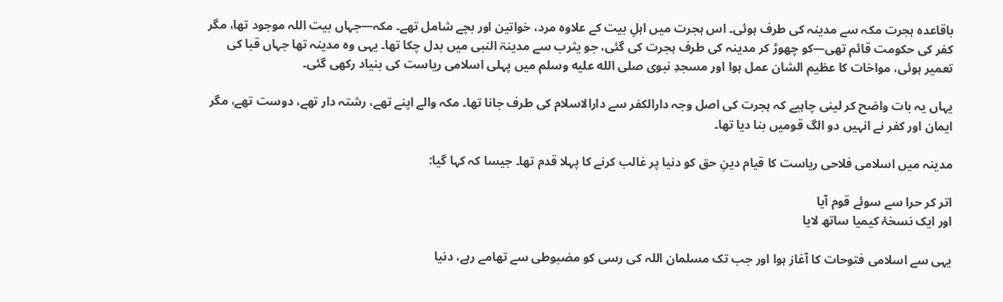باقاعدہ ہجرت مکہ سے مدینہ کی طرف ہوئی۔ اس ہجرت میں اہلِ بیت کے علاوہ مرد، خواتین اور بچے شامل تھے۔ مکہ—جہاں بیت اللہ موجود تھا، مگر کفر کی حکومت قائم تھی—کو چھوڑ کر مدینہ کی طرف ہجرت کی گئی، جو یثرب سے مدینۃ النبی میں بدل چکا تھا۔ یہی وہ مدینہ تھا جہاں قبا کی تعمیر ہوئی، مواخات کا عظیم الشان عمل ہوا اور مسجدِ نبوی صلى الله عليه وسلم میں پہلی اسلامی ریاست کی بنیاد رکھی گئی۔

یہاں یہ بات واضح کر لینی چاہیے کہ ہجرت کی اصل وجہ دارالکفر سے دارالاسلام کی طرف جانا تھا۔ مکہ والے اپنے تھے، رشتہ دار تھے، دوست تھے، مگر ایمان اور کفر نے انہیں دو الگ قومیں بنا دیا تھا۔

مدینہ میں اسلامی فلاحی ریاست کا قیام دینِ حق کو دنیا پر غالب کرنے کا پہلا قدم تھا۔ جیسا کہ کہا گیا:

اتر کر حرا سے سوئے قوم آیا
اور ایک نسخۂ کیمیا ساتھ لایا

یہی سے اسلامی فتوحات کا آغاز ہوا اور جب تک مسلمان اللہ کی رسی کو مضبوطی سے تھامے رہے، دنیا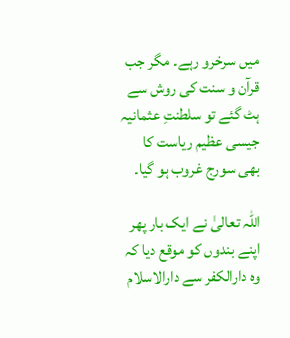میں سرخرو رہے۔ مگر جب قرآن و سنت کی روش سے ہٹ گئے تو سلطنتِ عثمانیہ جیسی عظیم ریاست کا بھی سورج غروب ہو گیا۔

اللہ تعالیٰ نے ایک بار پھر اپنے بندوں کو موقع دیا کہ وہ دارالکفر سے دارالاسلام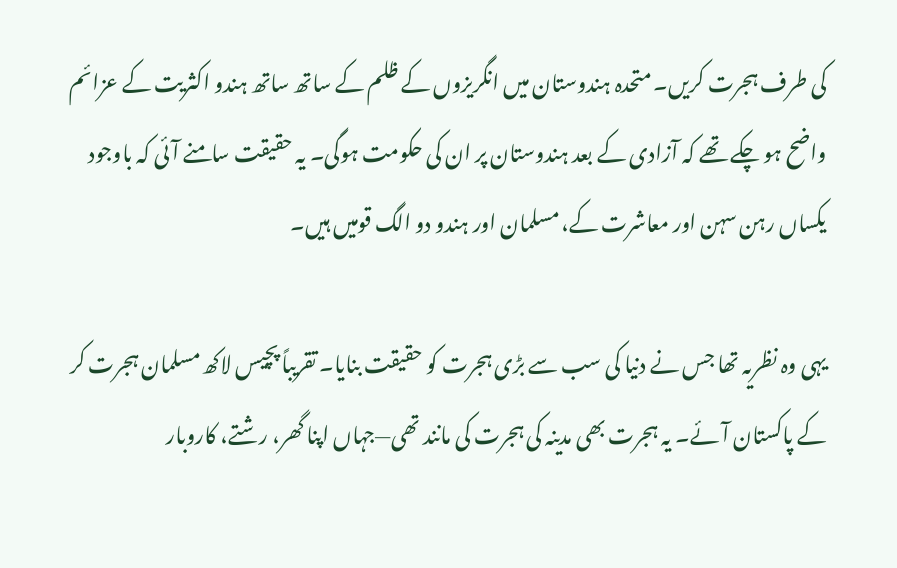کی طرف ہجرت کریں۔ متحدہ ہندوستان میں انگریزوں کے ظلم کے ساتھ ساتھ ہندو اکثریت کے عزائم واضح ہو چکے تھے کہ آزادی کے بعد ہندوستان پر ان کی حکومت ہوگی۔ یہ حقیقت سامنے آئی کہ باوجود یکساں رہن سہن اور معاشرت کے، مسلمان اور ہندو دو الگ قومیں ہیں۔

یہی وہ نظریہ تھا جس نے دنیا کی سب سے بڑی ہجرت کو حقیقت بنایا۔ تقریباً پچیس لاکھ مسلمان ہجرت کر کے پاکستان آئے۔ یہ ہجرت بھی مدینہ کی ہجرت کی مانند تھی—جہاں اپنا گھر، رشتے، کاروبار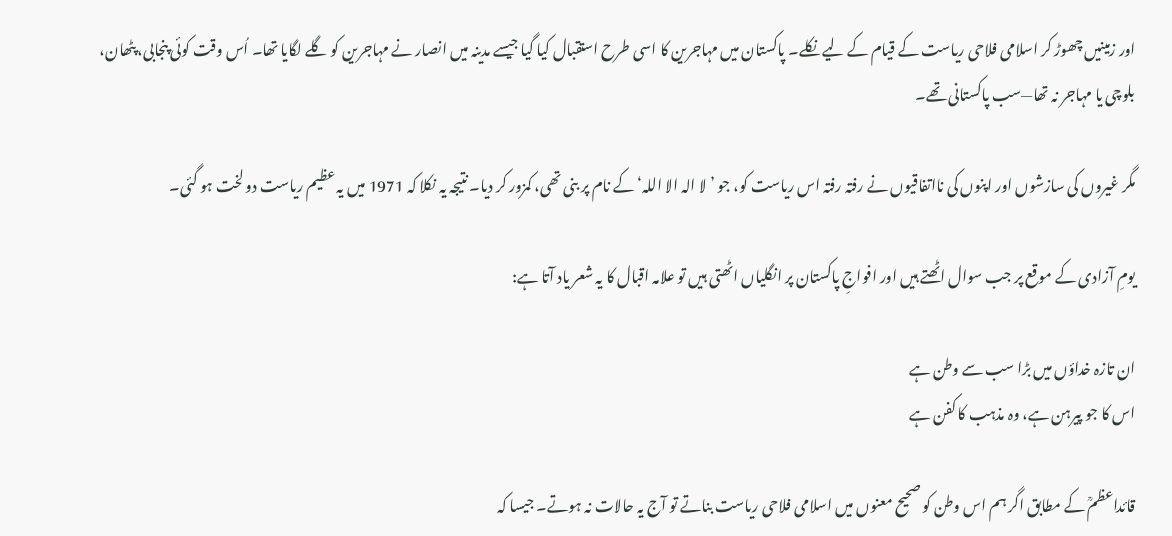اور زمینیں چھوڑ کر اسلامی فلاحی ریاست کے قیام کے لیے نکلے۔ پاکستان میں مہاجرین کا اسی طرح استقبال کیا گیا جیسے مدینہ میں انصار نے مہاجرین کو گلے لگایا تھا۔ اُس وقت کوئی پنجابی، پٹھان، بلوچی یا مہاجر نہ تھا—سب پاکستانی تھے۔

مگر غیروں کی سازشوں اور اپنوں کی نااتفاقیوں نے رفتہ رفتہ اس ریاست کو، جو ’لا الہ الا اللہ‘ کے نام پر بنی تھی، کمزور کر دیا۔ نتیجہ یہ نکلا کہ 1971 میں یہ عظیم ریاست دو لخت ہو گئی۔

یومِ آزادی کے موقع پر جب سوال اٹھتے ہیں اور افواجِ پاکستان پر انگلیاں اٹھتی ہیں تو علامہ اقبال کا یہ شعر یاد آتا ہے:

ان تازہ خداؤں میں بڑا سب سے وطن ہے
اس کا جو پیرہن ہے، وہ مذہب کا کفن ہے

قائداعظمؒ کے مطابق اگر ہم اس وطن کو صحیح معنوں میں اسلامی فلاحی ریاست بناتے تو آج یہ حالات نہ ہوتے۔ جیسا کہ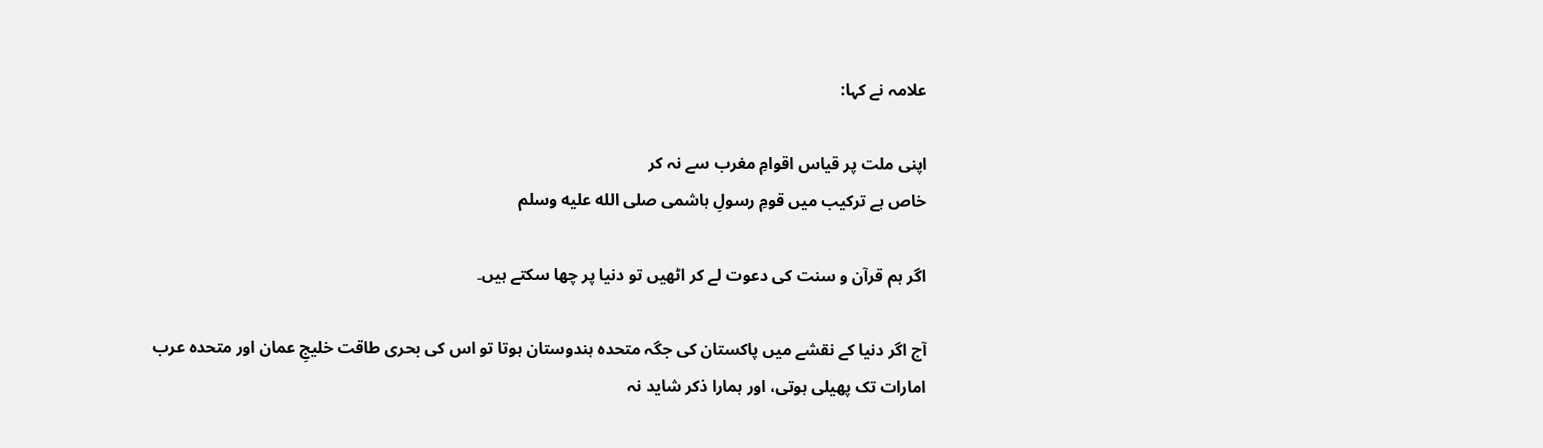علامہ نے کہا:

اپنی ملت پر قیاس اقوامِ مغرب سے نہ کر
خاص ہے ترکیب میں قومِ رسولِ ہاشمی صلى الله عليه وسلم

اگر ہم قرآن و سنت کی دعوت لے کر اٹھیں تو دنیا پر چھا سکتے ہیں۔

آج اگر دنیا کے نقشے میں پاکستان کی جگہ متحدہ ہندوستان ہوتا تو اس کی بحری طاقت خلیجِ عمان اور متحدہ عرب امارات تک پھیلی ہوتی، اور ہمارا ذکر شاید نہ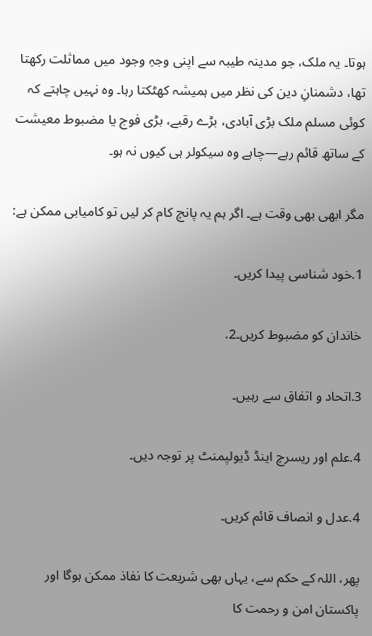ہوتا۔ یہ ملک، جو مدینہ طیبہ سے اپنی وجہِ وجود میں مماثلت رکھتا تھا، دشمنانِ دین کی نظر میں ہمیشہ کھٹکتا رہا۔ وہ نہیں چاہتے کہ کوئی مسلم ملک بڑی آبادی، بڑے رقبے، بڑی فوج یا مضبوط معیشت کے ساتھ قائم رہے—چاہے وہ سیکولر ہی کیوں نہ ہو۔

مگر ابھی بھی وقت ہے۔ اگر ہم یہ پانچ کام کر لیں تو کامیابی ممکن ہے:

1.خود شناسی پیدا کریں۔

خاندان کو مضبوط کریں۔2.

3.اتحاد و اتفاق سے رہیں۔

4.علم اور ریسرچ اینڈ ڈیولپمنٹ پر توجہ دیں۔

4.عدل و انصاف قائم کریں۔

پھر، اللہ کے حکم سے، یہاں بھی شریعت کا نفاذ ممکن ہوگا اور پاکستان امن و رحمت کا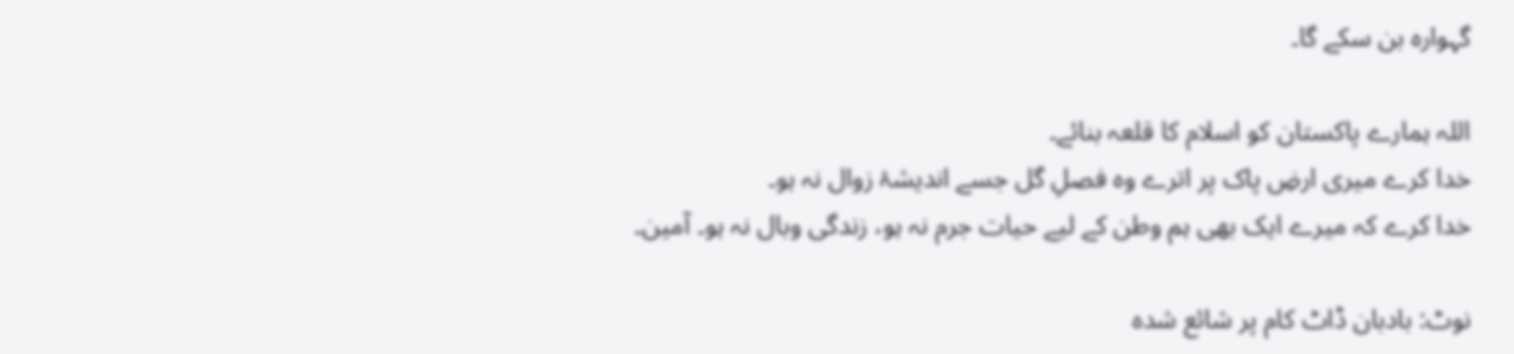گہوارہ بن سکے گا۔

اللہ ہمارے پاکستان کو اسلام کا قلعہ بنائے۔
خدا کرے میری ارضِ پاک پر اترے وہ فصلِ گل جسے اندیشۂ زوال نہ ہو۔
خدا کرے کہ میرے ایک بھی ہم وطن کے لیے حیات جرم نہ ہو، زندگی وبال نہ ہو۔ آمین۔

نوٹ: بادبان ڈاٹ کام پر شائع شدہ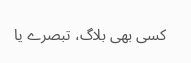کسی بھی بلاگ، تبصرے یا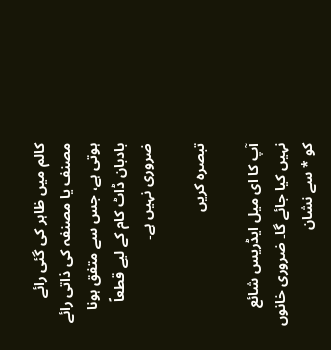کالم میں ظاہر کی گئی رائے مصنف یا مصنفہ کی ذاتی رائے ہوتی ہے، جس سے متفق ہونا بادبان ڈاٹ کام کے لیے قطعاً ضروری نہیں ہے۔

تبصرہ کریں

آپ کا ای میل ایڈریس شائع نہیں کیا جائے گا۔ ضروری خانوں کو * سے نشان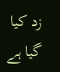زد کیا گیا ہے